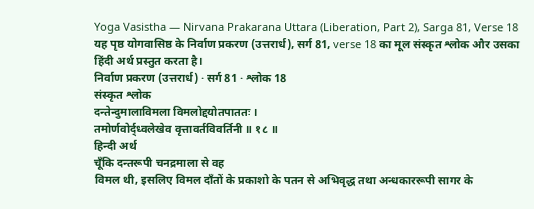Yoga Vasistha — Nirvana Prakarana Uttara (Liberation, Part 2), Sarga 81, Verse 18
यह पृष्ठ योगवासिष्ठ के निर्वाण प्रकरण (उत्तरार्ध), सर्ग 81, verse 18 का मूल संस्कृत श्लोक और उसका हिंदी अर्थ प्रस्तुत करता है।
निर्वाण प्रकरण (उत्तरार्ध) · सर्ग 81 · श्लोक 18
संस्कृत श्लोक
दन्तेन्दुमालाविमला विमलोद्दयोतपाततः ।
तमोर्णवोर्द्ध्वलेखेव वृत्तावर्तविवर्तिनी ॥ १८ ॥
हिन्दी अर्थ
चूँकि दन्तरूपी चनद्रमाला से वह
विमल थी, इसलिए विमल दाँतों के प्रकाशो के पतन से अभिवृद्ध तथा अन्धकाररूपी सागर के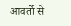आवर्तो से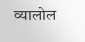व्यालोल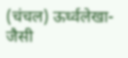(चंचल) ऊर्ध्वलेखा-जैसी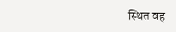स्थित वह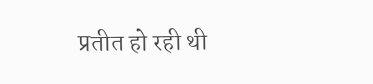प्रतीत हो रही थी